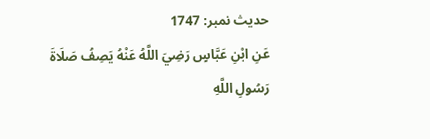حدیث نمبر: 1747
عَنِ ابْنِ عَبَّاسٍ رَضِيَ اللَّهُ عَنْهُ يَصِفُ صَلَاةَ رَسُولِ اللَّهِ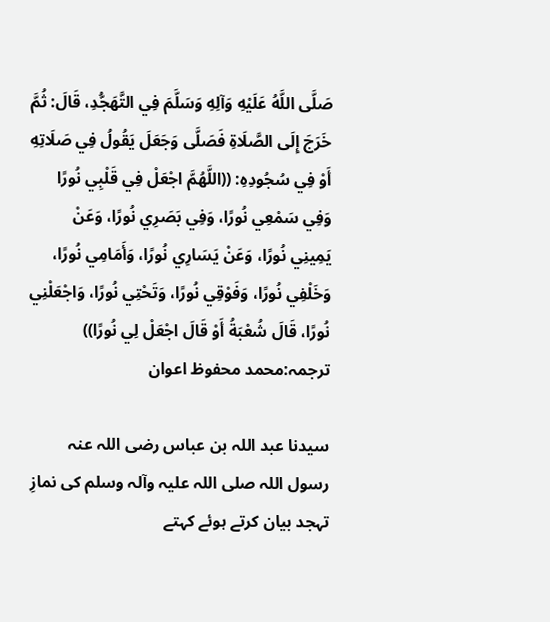صَلَّى اللَّهُ عَلَيْهِ وَآلِهِ وَسَلَّمَ فِي التَّهَجُّدِ، قَالَ: ثُمَّ خَرَجَ إِلَى الصَّلَاةِ فَصَلَّى وَجَعَلَ يَقُولُ فِي صَلَاتِهِ أَوْ فِي سُجُودِهِ: ((اللَّهُمَّ اجْعَلْ فِي قَلْبِي نُورًا وَفِي سَمْعِي نُورًا، وَفِي بَصَرِي نُورًا، وَعَنْ يَمِينِي نُورًا، وَعَنْ يَسَارِي نُورًا، وَأَمَامِي نُورًا، وَخَلْفِي نُورًا، وَفَوْقِي نُورًا، وَتَحْتِي نُورًا، وَاجْعَلْنِي نُورًا، قَالَ شُعْبَةُ أَوْ قَالَ اجْعَلْ لِي نُورًا))
ترجمہ:محمد محفوظ اعوان

سیدنا عبد اللہ بن عباس رضی اللہ عنہ رسول اللہ صلی اللہ علیہ وآلہ وسلم کی نمازِ تہجد بیان کرتے ہوئے کہتے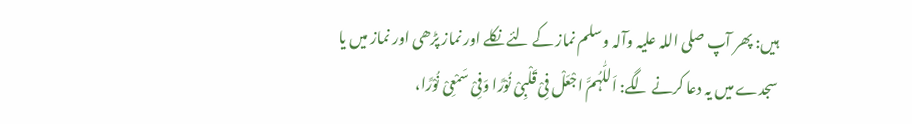ہیں: پھر آپ صلی اللہ علیہ وآلہ وسلم نماز کے لئے نکلے اور نماز پڑھی اور نماز میں یا سجدے میں یہ دعا کرنے لگے: اَللّٰہُمَّ اجْعَلْ فِیْ قَلْبِیْ نُوْرًا وَفِیْ سَمْعِیْ نُوْرًا،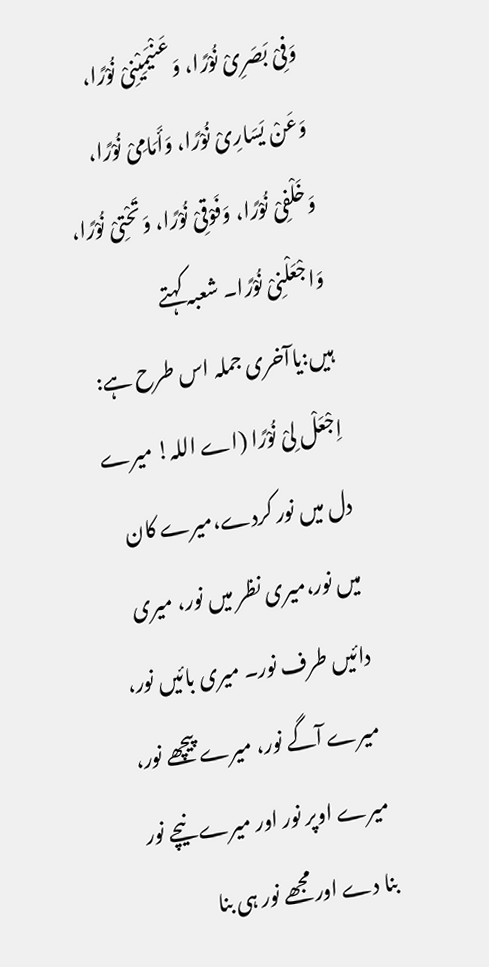وَفِیْ بَصَرِیْ نُوْرًا، وَعَنْیَمِیْنِیْ نُوْرًا، وَعَنْ یَسَارِیْ نُوْرًا، وَأَمَامِیْ نُوْرًا، وَخَلْفِیْ نُوْرًا، وَفَوْقِیْ نُوْرًا، وَتَحْتِیْ نُوْرًا، وَاجْعَلْنِیْ نُوْرًا۔ شعبہ کہتے ہیں:یاآخری جملہ اس طرح ہے: اِجْعَلْ لِیْ نُوْرًا (اے اللہ! میرے دل میں نور کردے،میرے کان میں نور،میری نظر میں نور، میری دائیں طرف نور۔ میری بائیں نور، میرے آگے نور، میرے پیچھے نور، میرے اوپر نور اور میرے نیچے نور بنا دے اور مجھے نور ہی بنا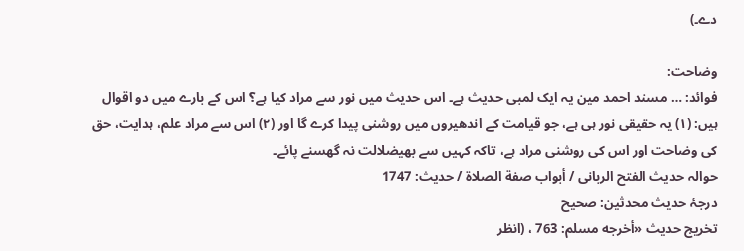دے۔)

وضاحت:
فوائد: … مسند احمد مین یہ ایک لمبی حدیث ہے۔ اس حدیث میں نور سے مراد کیا ہے؟ اس کے بارے میں دو اقوال ہیں: (۱) یہ حقیقی نور ہی ہے، جو قیامت کے اندھیروں میں روشنی پیدا کرے گا اور (۲) اس سے مراد علم، ہدایت، حق کی وضاحت اور اس کی روشنی مراد ہے، تاکہ کہیں سے بھیضلالت نہ گھسنے پائے۔
حوالہ حدیث الفتح الربانی / أبواب صفة الصلاة / حدیث: 1747
درجۂ حدیث محدثین: صحیح
تخریج حدیث «أخرجه مسلم: 763 ، (انظر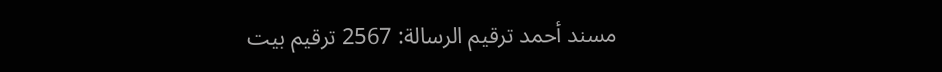مسند أحمد ترقيم الرسالة: 2567 ترقیم بيت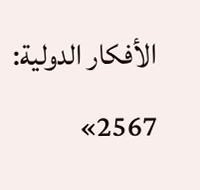الأفكار الدولية: 2567»